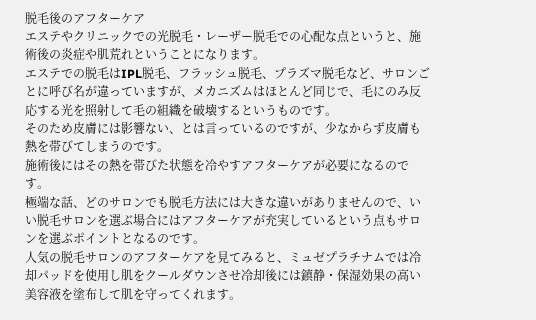脱毛後のアフターケア
エステやクリニックでの光脱毛・レーザー脱毛での心配な点というと、施術後の炎症や肌荒れということになります。
エステでの脱毛はIPL脱毛、フラッシュ脱毛、プラズマ脱毛など、サロンごとに呼び名が違っていますが、メカニズムはほとんど同じで、毛にのみ反応する光を照射して毛の組織を破壊するというものです。
そのため皮膚には影響ない、とは言っているのですが、少なからず皮膚も熱を帯びてしまうのです。
施術後にはその熱を帯びた状態を冷やすアフターケアが必要になるのです。
極端な話、どのサロンでも脱毛方法には大きな違いがありませんので、いい脱毛サロンを選ぶ場合にはアフターケアが充実しているという点もサロンを選ぶポイントとなるのです。
人気の脱毛サロンのアフターケアを見てみると、ミュゼプラチナムでは冷却パッドを使用し肌をクールダウンさせ冷却後には鎮静・保湿効果の高い美容液を塗布して肌を守ってくれます。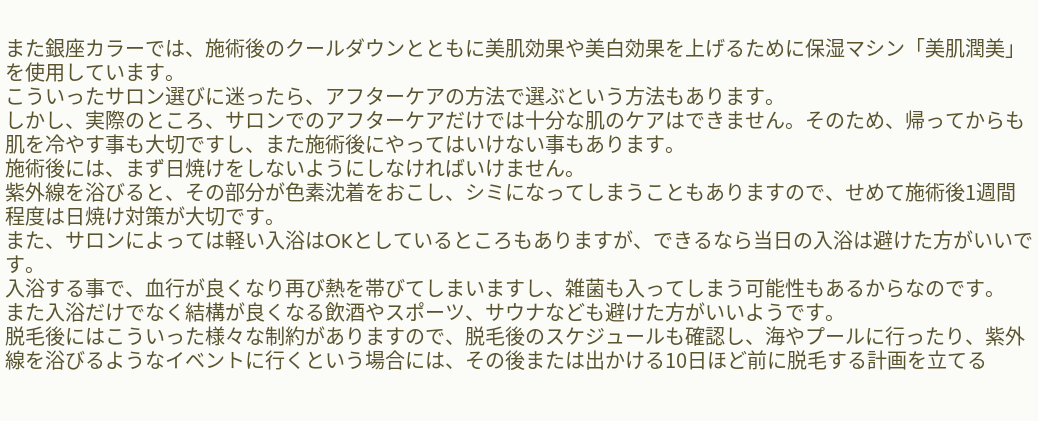また銀座カラーでは、施術後のクールダウンとともに美肌効果や美白効果を上げるために保湿マシン「美肌潤美」を使用しています。
こういったサロン選びに迷ったら、アフターケアの方法で選ぶという方法もあります。
しかし、実際のところ、サロンでのアフターケアだけでは十分な肌のケアはできません。そのため、帰ってからも肌を冷やす事も大切ですし、また施術後にやってはいけない事もあります。
施術後には、まず日焼けをしないようにしなければいけません。
紫外線を浴びると、その部分が色素沈着をおこし、シミになってしまうこともありますので、せめて施術後1週間程度は日焼け対策が大切です。
また、サロンによっては軽い入浴はOKとしているところもありますが、できるなら当日の入浴は避けた方がいいです。
入浴する事で、血行が良くなり再び熱を帯びてしまいますし、雑菌も入ってしまう可能性もあるからなのです。
また入浴だけでなく結構が良くなる飲酒やスポーツ、サウナなども避けた方がいいようです。
脱毛後にはこういった様々な制約がありますので、脱毛後のスケジュールも確認し、海やプールに行ったり、紫外線を浴びるようなイベントに行くという場合には、その後または出かける10日ほど前に脱毛する計画を立てる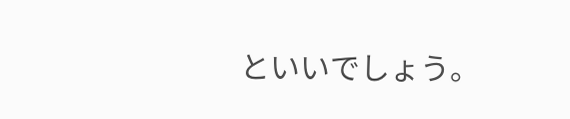といいでしょう。